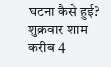घटना कैसे हुई? शुक्रवार शाम करीब 4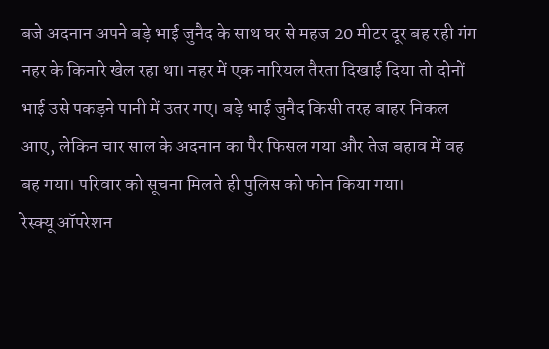बजे अदनान अपने बड़े भाई जुनैद के साथ घर से महज 20 मीटर दूर बह रही गंग नहर के किनारे खेल रहा था। नहर में एक नारियल तैरता दिखाई दिया तो दोनों भाई उसे पकड़ने पानी में उतर गए। बड़े भाई जुनैद किसी तरह बाहर निकल आए, लेकिन चार साल के अदनान का पैर फिसल गया और तेज बहाव में वह बह गया। परिवार को सूचना मिलते ही पुलिस को फोन किया गया।
रेस्क्यू ऑपरेशन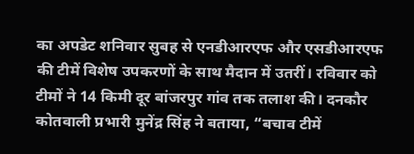का अपडेट शनिवार सुबह से एनडीआरएफ और एसडीआरएफ की टीमें विशेष उपकरणों के साथ मैदान में उतरीं। रविवार को टीमों ने 14 किमी दूर बांजरपुर गांव तक तलाश की। दनकौर कोतवाली प्रभारी मुनेंद्र सिंह ने बताया, “बचाव टीमें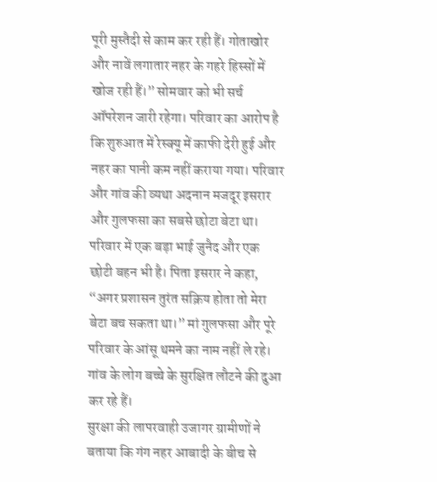पूरी मुस्तैदी से काम कर रही हैं। गोताखोर और नावें लगातार नहर के गहरे हिस्सों में खोज रही हैं।” सोमवार को भी सर्च ऑपरेशन जारी रहेगा। परिवार का आरोप है कि शुरुआत में रेस्क्यू में काफी देरी हुई और नहर का पानी कम नहीं कराया गया। परिवार और गांव की व्यथा अदनान मजदूर इसरार और गुलफसा का सबसे छोटा बेटा था। परिवार में एक बड़ा भाई जुनैद और एक छोटी बहन भी है। पिता इसरार ने कहा, “अगर प्रशासन तुरंत सक्रिय होता तो मेरा बेटा बच सकता था।” मां गुलफसा और पूरे परिवार के आंसू थमने का नाम नहीं ले रहे। गांव के लोग बच्चे के सुरक्षित लौटने की दुआ कर रहे हैं।
सुरक्षा की लापरवाही उजागर ग्रामीणों ने बताया कि गंग नहर आबादी के बीच से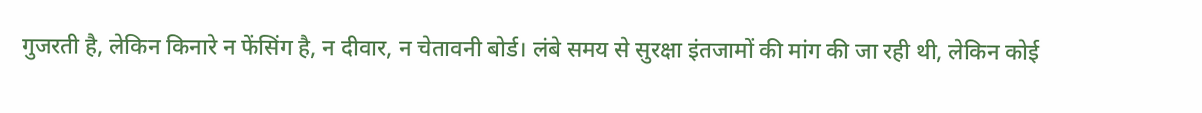गुजरती है, लेकिन किनारे न फेंसिंग है, न दीवार, न चेतावनी बोर्ड। लंबे समय से सुरक्षा इंतजामों की मांग की जा रही थी, लेकिन कोई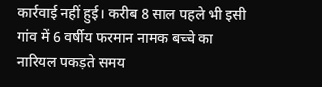कार्रवाई नहीं हुई। करीब 8 साल पहले भी इसी गांव में 6 वर्षीय फरमान नामक बच्चे का नारियल पकड़ते समय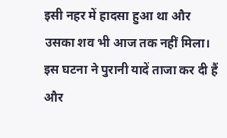इसी नहर में हादसा हुआ था और उसका शव भी आज तक नहीं मिला। इस घटना ने पुरानी यादें ताजा कर दी हैं और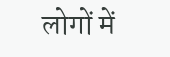लोगों में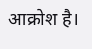आक्रोश है।